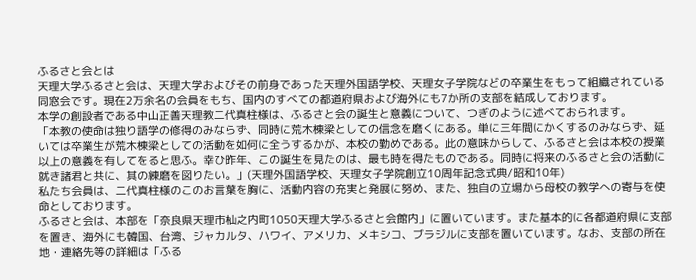ふるさと会とは
天理大学ふるさと会は、天理大学およびその前身であった天理外国語学校、天理女子学院などの卒業生をもって組織されている同窓会です。現在2万余名の会員をもち、国内のすべての都道府県および海外にも7か所の支部を結成しております。
本学の創設者である中山正善天理教二代真柱様は、ふるさと会の誕生と意義について、つぎのように述べておられます。
「本教の使命は独り語学の修得のみならず、同時に荒木棟梁としての信念を磨くにある。単に三年間にかくするのみならず、延いては卒業生が荒木棟梁としての活動を如何に全うするかが、本校の勤めである。此の意味からして、ふるさと会は本校の授業以上の意義を有してをると思ふ。幸ひ昨年、この誕生を見たのは、最も時を得たものである。同時に将来のふるさと会の活動に就き諸君と共に、其の練磨を図りたい。」(天理外国語学校、天理女子学院創立10周年記念式典/昭和10年)
私たち会員は、二代真柱様のこのお言葉を胸に、活動内容の充実と発展に努め、また、独自の立場から母校の教学への寄与を使命としております。
ふるさと会は、本部を「奈良県天理市杣之内町1050天理大学ふるさと会館内」に置いています。また基本的に各都道府県に支部を置き、海外にも韓国、台湾、ジャカルタ、ハワイ、アメリカ、メキシコ、ブラジルに支部を置いています。なお、支部の所在地・連絡先等の詳細は「ふる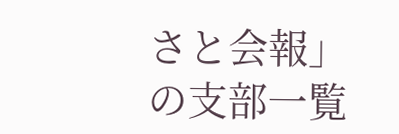さと会報」の支部一覧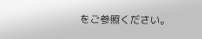をご参照ください。